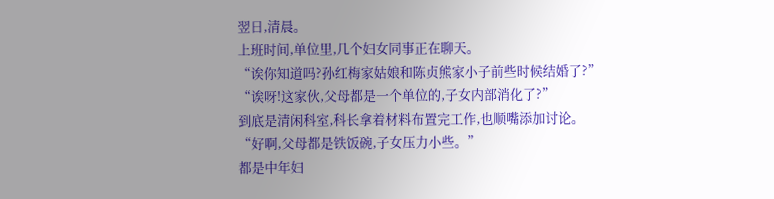翌日,清晨。
上班时间,单位里,几个妇女同事正在聊天。
“诶你知道吗?孙红梅家姑娘和陈贞熊家小子前些时候结婚了?”
“诶呀!这家伙,父母都是一个单位的,子女内部消化了?”
到底是清闲科室,科长拿着材料布置完工作,也顺嘴添加讨论。
“好啊,父母都是铁饭碗,子女压力小些。”
都是中年妇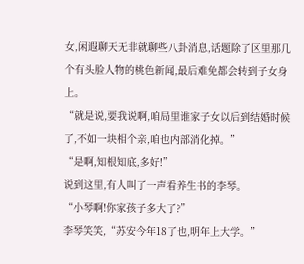女,闲遐聊天无非就聊些八卦消息,话题除了区里那几个有头脸人物的桃色新闻,最后难免都会转到子女身上。
“就是说,要我说啊,咱局里谁家子女以后到结婚时候了,不如一块相个亲,咱也内部消化掉。”
“是啊,知根知底,多好!”
说到这里,有人叫了一声看养生书的李琴。
“小琴啊!你家孩子多大了?”
李琴笑笑,“苏安今年18了也,明年上大学。”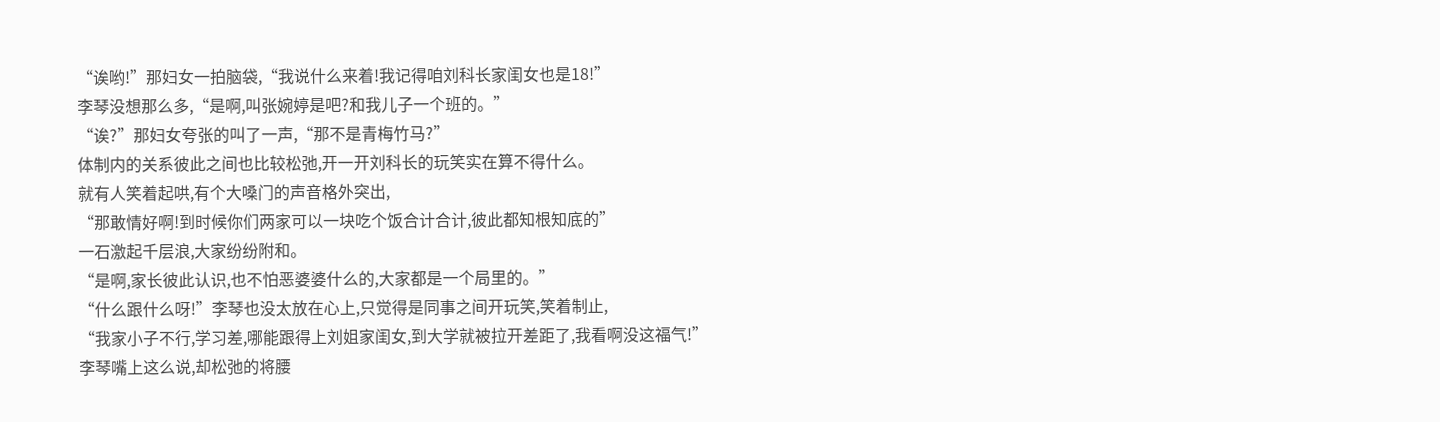“诶哟!”那妇女一拍脑袋,“我说什么来着!我记得咱刘科长家闺女也是18!”
李琴没想那么多,“是啊,叫张婉婷是吧?和我儿子一个班的。”
“诶?”那妇女夸张的叫了一声,“那不是青梅竹马?”
体制内的关系彼此之间也比较松弛,开一开刘科长的玩笑实在算不得什么。
就有人笑着起哄,有个大嗓门的声音格外突出,
“那敢情好啊!到时候你们两家可以一块吃个饭合计合计,彼此都知根知底的”
一石激起千层浪,大家纷纷附和。
“是啊,家长彼此认识,也不怕恶婆婆什么的,大家都是一个局里的。”
“什么跟什么呀!”李琴也没太放在心上,只觉得是同事之间开玩笑,笑着制止,
“我家小子不行,学习差,哪能跟得上刘姐家闺女,到大学就被拉开差距了,我看啊没这福气!”
李琴嘴上这么说,却松弛的将腰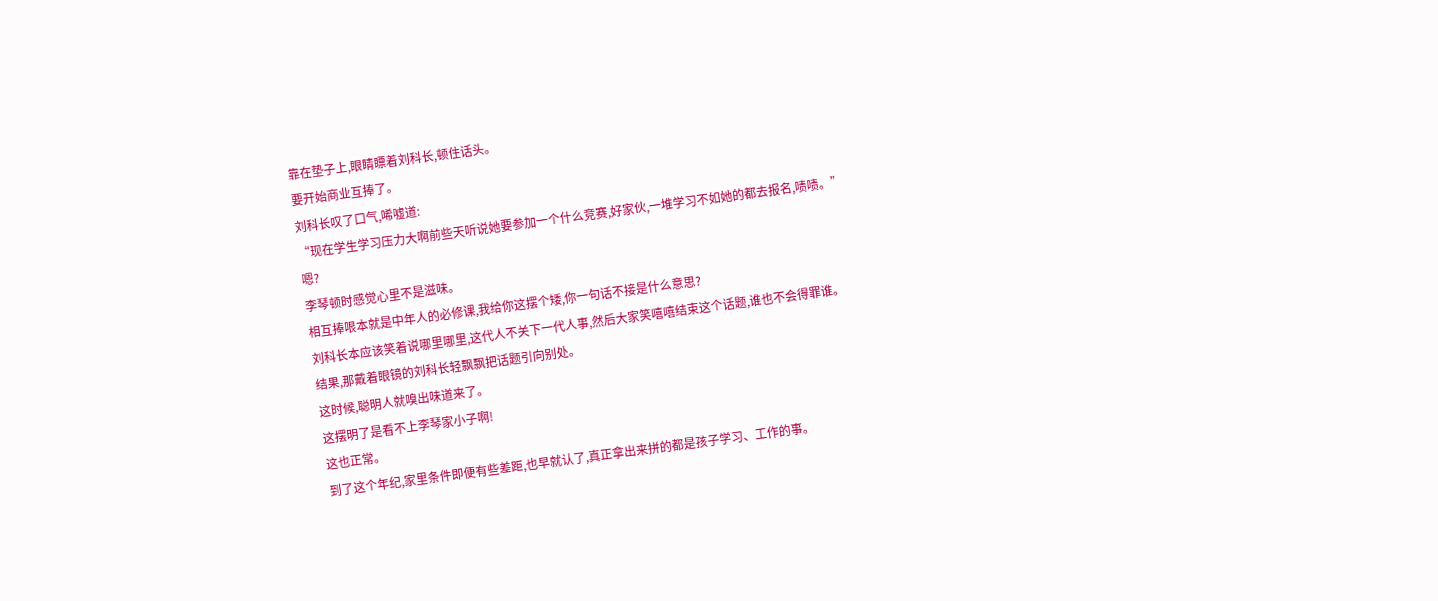靠在垫子上,眼睛瞟着刘科长,顿住话头。
要开始商业互捧了。
刘科长叹了口气,唏嘘道:
“现在学生学习压力大啊前些天听说她要参加一个什么竞赛,好家伙,一堆学习不如她的都去报名,啧啧。”
嗯?
李琴顿时感觉心里不是滋味。
相互捧哏本就是中年人的必修课,我给你这摆个矮,你一句话不接是什么意思?
刘科长本应该笑着说哪里哪里,这代人不关下一代人事,然后大家笑嘻嘻结束这个话题,谁也不会得罪谁。
结果,那戴着眼镜的刘科长轻飘飘把话题引向别处。
这时候,聪明人就嗅出味道来了。
这摆明了是看不上李琴家小子啊!
这也正常。
到了这个年纪,家里条件即便有些差距,也早就认了,真正拿出来拼的都是孩子学习、工作的事。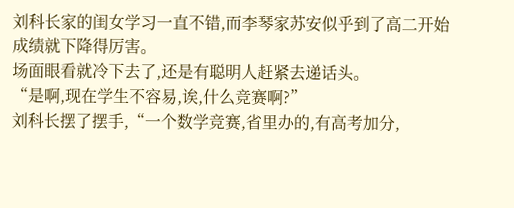刘科长家的闺女学习一直不错,而李琴家苏安似乎到了高二开始成绩就下降得厉害。
场面眼看就冷下去了,还是有聪明人赶紧去递话头。
“是啊,现在学生不容易,诶,什么竞赛啊?”
刘科长摆了摆手,“一个数学竞赛,省里办的,有高考加分,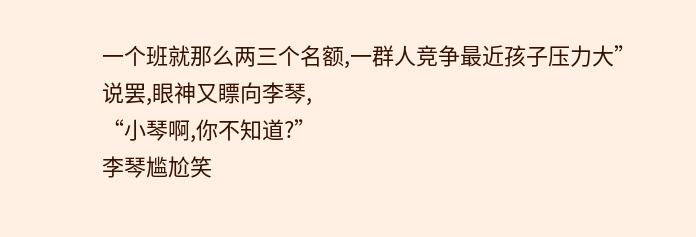一个班就那么两三个名额,一群人竞争最近孩子压力大”
说罢,眼神又瞟向李琴,
“小琴啊,你不知道?”
李琴尴尬笑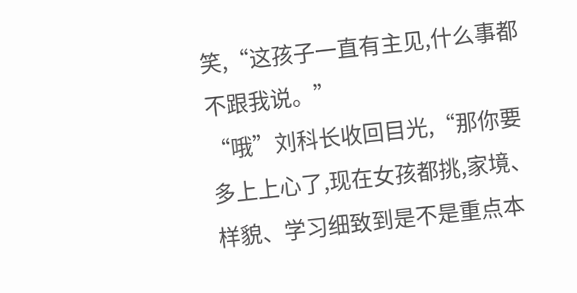笑,“这孩子一直有主见,什么事都不跟我说。”
“哦”刘科长收回目光,“那你要多上上心了,现在女孩都挑,家境、样貌、学习细致到是不是重点本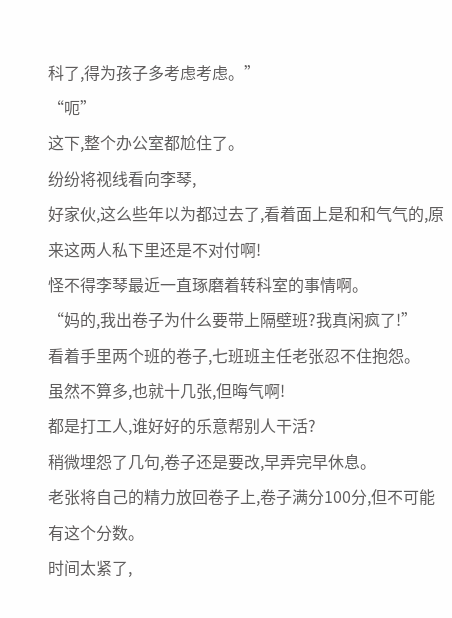科了,得为孩子多考虑考虑。”
“呃”
这下,整个办公室都尬住了。
纷纷将视线看向李琴,
好家伙,这么些年以为都过去了,看着面上是和和气气的,原来这两人私下里还是不对付啊!
怪不得李琴最近一直琢磨着转科室的事情啊。
“妈的,我出卷子为什么要带上隔壁班?我真闲疯了!”
看着手里两个班的卷子,七班班主任老张忍不住抱怨。
虽然不算多,也就十几张,但晦气啊!
都是打工人,谁好好的乐意帮别人干活?
稍微埋怨了几句,卷子还是要改,早弄完早休息。
老张将自己的精力放回卷子上,卷子满分100分,但不可能有这个分数。
时间太紧了,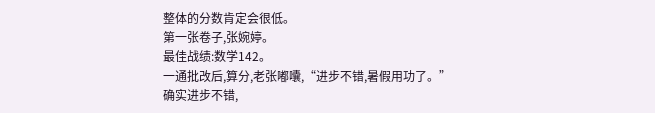整体的分数肯定会很低。
第一张卷子,张婉婷。
最佳战绩:数学142。
一通批改后,算分,老张嘟囔,“进步不错,暑假用功了。”
确实进步不错,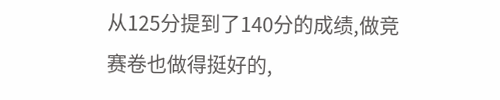从125分提到了140分的成绩,做竞赛卷也做得挺好的,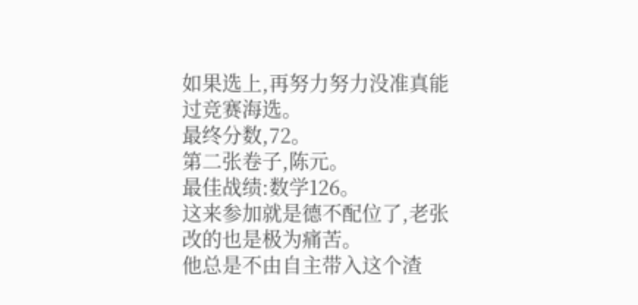如果选上,再努力努力没准真能过竞赛海选。
最终分数,72。
第二张卷子,陈元。
最佳战绩:数学126。
这来参加就是德不配位了,老张改的也是极为痛苦。
他总是不由自主带入这个渣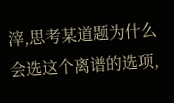滓,思考某道题为什么会选这个离谱的选项,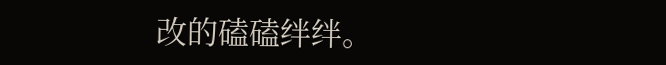改的磕磕绊绊。